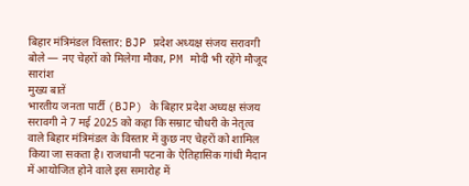बिहार मंत्रिमंडल विस्तार: BJP प्रदेश अध्यक्ष संजय सरावगी बोले — नए चेहरों को मिलेगा मौका, PM मोदी भी रहेंगे मौजूद
सारांश
मुख्य बातें
भारतीय जनता पार्टी (BJP) के बिहार प्रदेश अध्यक्ष संजय सरावगी ने 7 मई 2025 को कहा कि सम्राट चौधरी के नेतृत्व वाले बिहार मंत्रिमंडल के विस्तार में कुछ नए चेहरों को शामिल किया जा सकता है। राजधानी पटना के ऐतिहासिक गांधी मैदान में आयोजित होने वाले इस समारोह में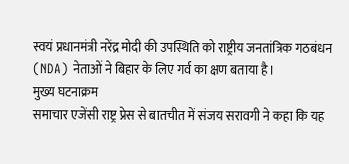स्वयं प्रधानमंत्री नरेंद्र मोदी की उपस्थिति को राष्ट्रीय जनतांत्रिक गठबंधन (NDA) नेताओं ने बिहार के लिए गर्व का क्षण बताया है।
मुख्य घटनाक्रम
समाचार एजेंसी राष्ट्र प्रेस से बातचीत में संजय सरावगी ने कहा कि यह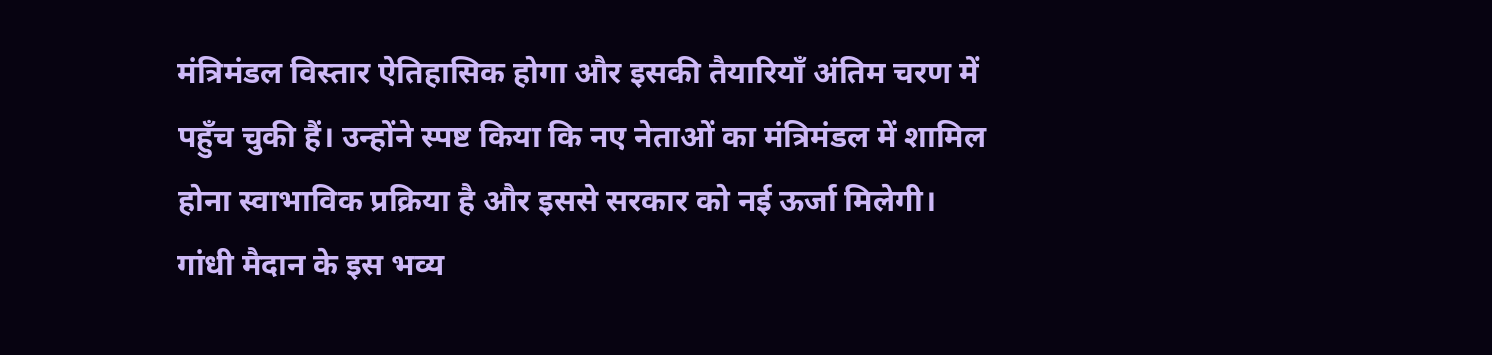मंत्रिमंडल विस्तार ऐतिहासिक होगा और इसकी तैयारियाँ अंतिम चरण में पहुँच चुकी हैं। उन्होंने स्पष्ट किया कि नए नेताओं का मंत्रिमंडल में शामिल होना स्वाभाविक प्रक्रिया है और इससे सरकार को नई ऊर्जा मिलेगी।
गांधी मैदान के इस भव्य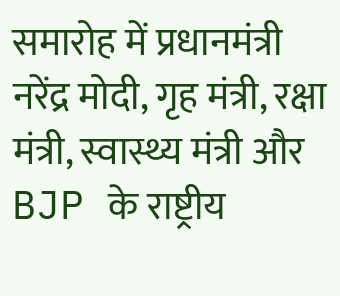समारोह में प्रधानमंत्री नरेंद्र मोदी, गृह मंत्री, रक्षा मंत्री, स्वास्थ्य मंत्री और BJP के राष्ट्रीय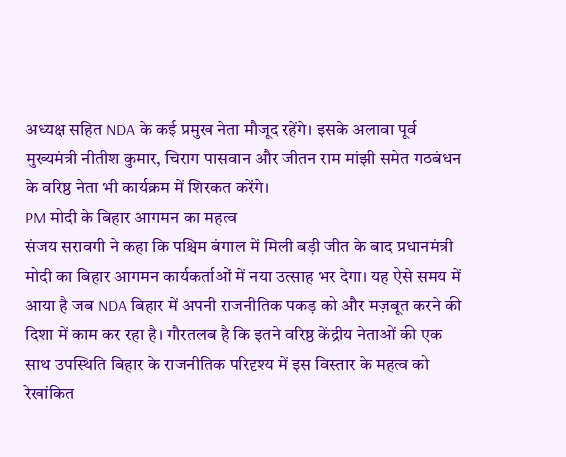अध्यक्ष सहित NDA के कई प्रमुख नेता मौजूद रहेंगे। इसके अलावा पूर्व मुख्यमंत्री नीतीश कुमार, चिराग पासवान और जीतन राम मांझी समेत गठबंधन के वरिष्ठ नेता भी कार्यक्रम में शिरकत करेंगे।
PM मोदी के बिहार आगमन का महत्व
संजय सरावगी ने कहा कि पश्चिम बंगाल में मिली बड़ी जीत के बाद प्रधानमंत्री मोदी का बिहार आगमन कार्यकर्ताओं में नया उत्साह भर देगा। यह ऐसे समय में आया है जब NDA बिहार में अपनी राजनीतिक पकड़ को और मज़बूत करने की दिशा में काम कर रहा है। गौरतलब है कि इतने वरिष्ठ केंद्रीय नेताओं की एक साथ उपस्थिति बिहार के राजनीतिक परिदृश्य में इस विस्तार के महत्व को रेखांकित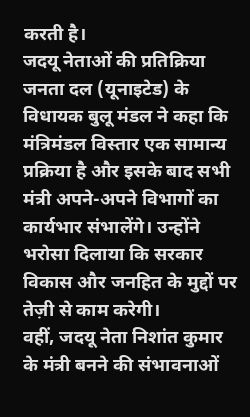करती है।
जदयू नेताओं की प्रतिक्रिया
जनता दल (यूनाइटेड) के विधायक बुलू मंडल ने कहा कि मंत्रिमंडल विस्तार एक सामान्य प्रक्रिया है और इसके बाद सभी मंत्री अपने-अपने विभागों का कार्यभार संभालेंगे। उन्होंने भरोसा दिलाया कि सरकार विकास और जनहित के मुद्दों पर तेज़ी से काम करेगी।
वहीं, जदयू नेता निशांत कुमार के मंत्री बनने की संभावनाओं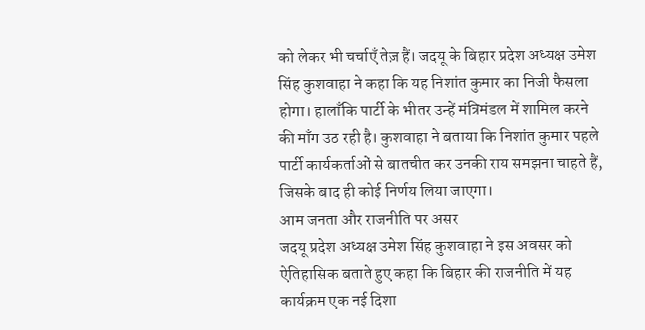को लेकर भी चर्चाएँ तेज़ हैं। जदयू के बिहार प्रदेश अध्यक्ष उमेश सिंह कुशवाहा ने कहा कि यह निशांत कुमार का निजी फैसला होगा। हालाँकि पार्टी के भीतर उन्हें मंत्रिमंडल में शामिल करने की माँग उठ रही है। कुशवाहा ने बताया कि निशांत कुमार पहले पार्टी कार्यकर्ताओं से बातचीत कर उनकी राय समझना चाहते हैं, जिसके बाद ही कोई निर्णय लिया जाएगा।
आम जनता और राजनीति पर असर
जदयू प्रदेश अध्यक्ष उमेश सिंह कुशवाहा ने इस अवसर को ऐतिहासिक बताते हुए कहा कि बिहार की राजनीति में यह कार्यक्रम एक नई दिशा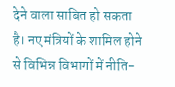देने वाला साबित हो सकता है। नए मंत्रियों के शामिल होने से विभिन्न विभागों में नीति-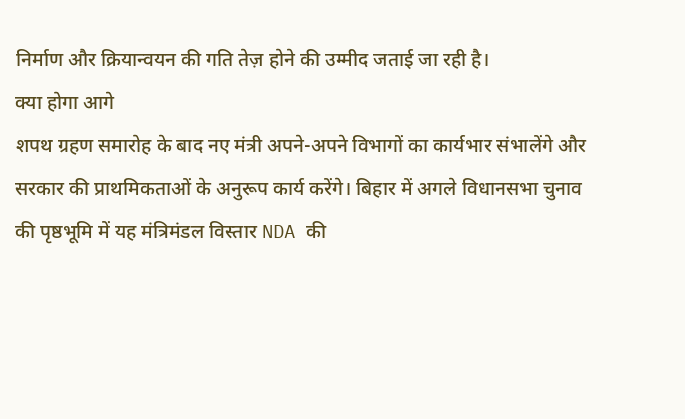निर्माण और क्रियान्वयन की गति तेज़ होने की उम्मीद जताई जा रही है।
क्या होगा आगे
शपथ ग्रहण समारोह के बाद नए मंत्री अपने-अपने विभागों का कार्यभार संभालेंगे और सरकार की प्राथमिकताओं के अनुरूप कार्य करेंगे। बिहार में अगले विधानसभा चुनाव की पृष्ठभूमि में यह मंत्रिमंडल विस्तार NDA की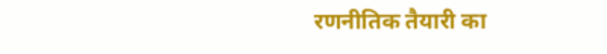रणनीतिक तैयारी का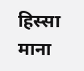हिस्सा माना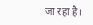जा रहा है।